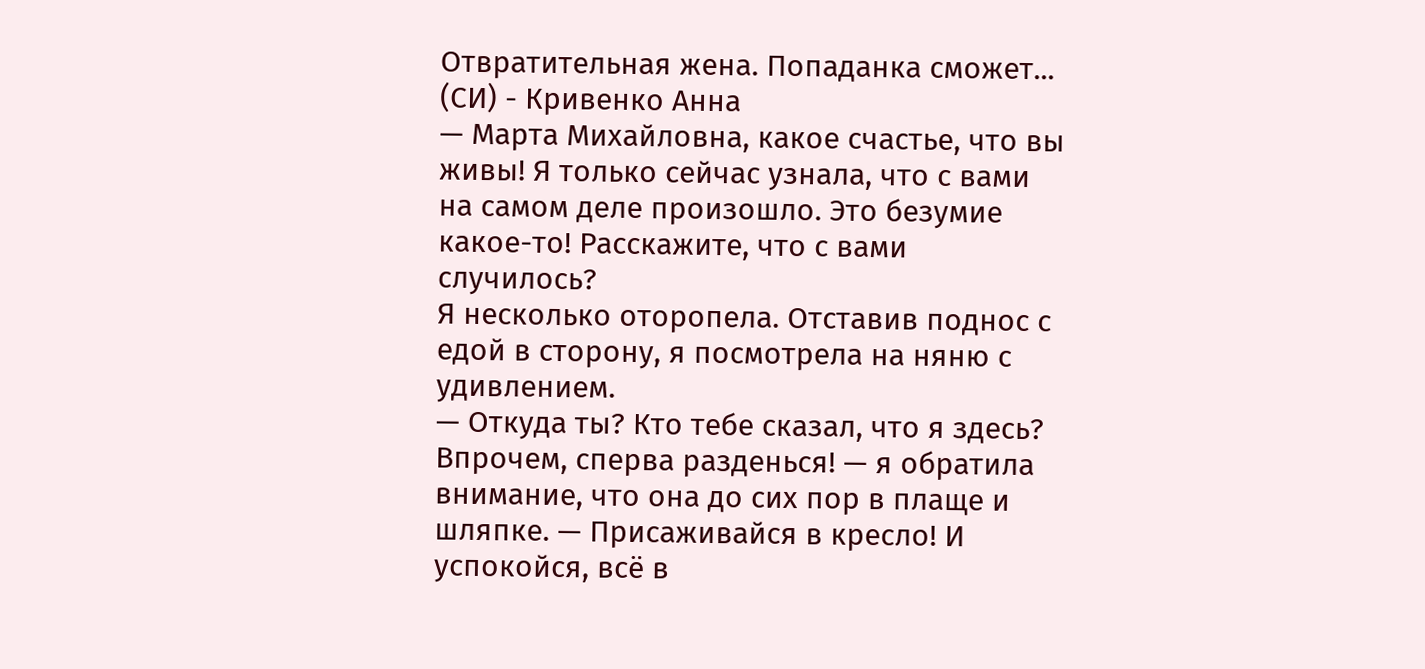Отвратительная жена. Попаданка сможет... (СИ) - Кривенко Анна
— Марта Михайловна, какое счастье, что вы живы! Я только сейчас узнала, что с вами на самом деле произошло. Это безумие какое-то! Расскажите, что с вами случилось?
Я несколько оторопела. Отставив поднос с едой в сторону, я посмотрела на няню с удивлением.
— Откуда ты? Кто тебе сказал, что я здесь? Впрочем, сперва разденься! — я обратила внимание, что она до сих пор в плаще и шляпке. — Присаживайся в кресло! И успокойся, всё в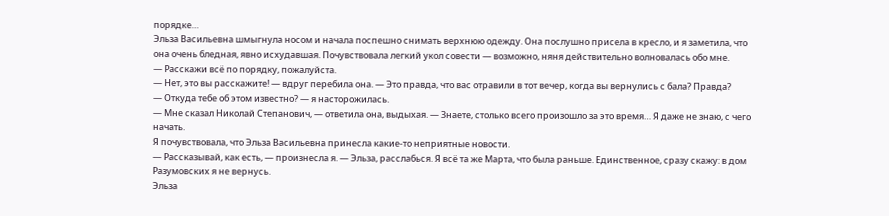порядке…
Эльза Васильевна шмыгнула носом и начала поспешно снимать верхнюю одежду. Она послушно присела в кресло, и я заметила, что она очень бледная, явно исхудавшая. Почувствовала легкий укол совести — возможно, няня действительно волновалась обо мне.
— Расскажи всё по порядку, пожалуйста.
— Нет, это вы расскажите! — вдруг перебила она. — Это правда, что вас отравили в тот вечер, когда вы вернулись с бала? Правда?
— Откуда тебе об этом известно? — я насторожилась.
— Мне сказал Николай Степанович, — ответила она, выдыхая. — Знаете, столько всего произошло за это время… Я даже не знаю, с чего начать.
Я почувствовала, что Эльза Васильевна принесла какие-то неприятные новости.
— Рассказывай, как есть, — произнесла я. — Эльза, расслабься. Я всё та же Марта, что была раньше. Единственное, сразу скажу: в дом Разумовских я не вернусь.
Эльза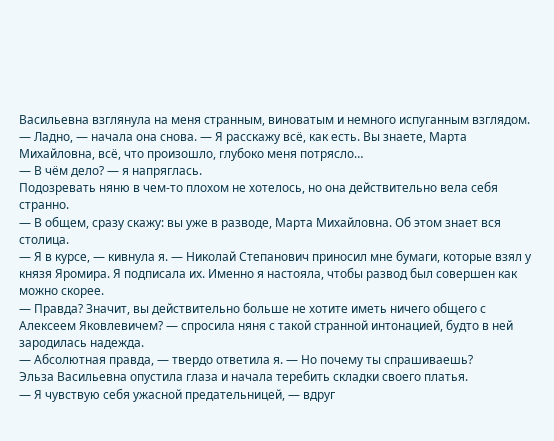Васильевна взглянула на меня странным, виноватым и немного испуганным взглядом.
— Ладно, — начала она снова. — Я расскажу всё, как есть. Вы знаете, Марта Михайловна, всё, что произошло, глубоко меня потрясло…
— В чём дело? — я напряглась.
Подозревать няню в чем-то плохом не хотелось, но она действительно вела себя странно.
— В общем, сразу скажу: вы уже в разводе, Марта Михайловна. Об этом знает вся столица.
— Я в курсе, — кивнула я. — Николай Степанович приносил мне бумаги, которые взял у князя Яромира. Я подписала их. Именно я настояла, чтобы развод был совершен как можно скорее.
— Правда? Значит, вы действительно больше не хотите иметь ничего общего с Алексеем Яковлевичем? — спросила няня с такой странной интонацией, будто в ней зародилась надежда.
— Абсолютная правда, — твердо ответила я. — Но почему ты спрашиваешь?
Эльза Васильевна опустила глаза и начала теребить складки своего платья.
— Я чувствую себя ужасной предательницей, — вдруг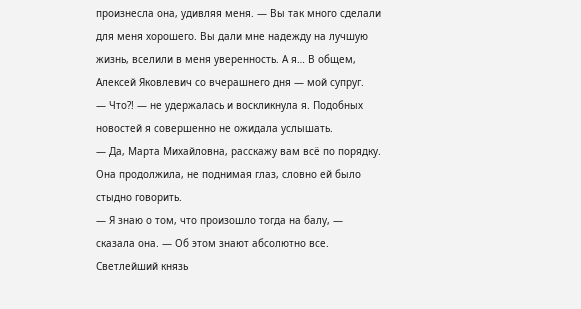произнесла она, удивляя меня. — Вы так много сделали для меня хорошего. Вы дали мне надежду на лучшую жизнь, вселили в меня уверенность. А я… В общем, Алексей Яковлевич со вчерашнего дня — мой супруг.
— Что?! — не удержалась и воскликнула я. Подобных новостей я совершенно не ожидала услышать.
— Да, Марта Михайловна, расскажу вам всё по порядку.
Она продолжила, не поднимая глаз, словно ей было стыдно говорить.
— Я знаю о том, что произошло тогда на балу, — сказала она. — Об этом знают абсолютно все. Светлейший князь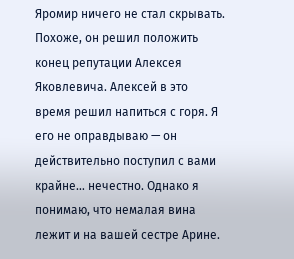Яромир ничего не стал скрывать. Похоже, он решил положить конец репутации Алексея Яковлевича. Алексей в это время решил напиться с горя. Я его не оправдываю — он действительно поступил с вами крайне… нечестно. Однако я понимаю, что немалая вина лежит и на вашей сестре Арине.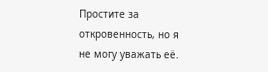Простите за откровенность, но я не могу уважать её.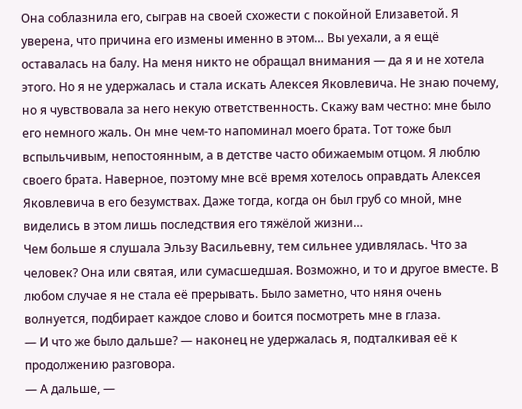Она соблазнила его, сыграв на своей схожести с покойной Елизаветой. Я уверена, что причина его измены именно в этом… Вы уехали, а я ещё оставалась на балу. На меня никто не обращал внимания — да я и не хотела этого. Но я не удержалась и стала искать Алексея Яковлевича. Не знаю почему, но я чувствовала за него некую ответственность. Скажу вам честно: мне было его немного жаль. Он мне чем-то напоминал моего брата. Тот тоже был вспыльчивым, непостоянным, а в детстве часто обижаемым отцом. Я люблю своего брата. Наверное, поэтому мне всё время хотелось оправдать Алексея Яковлевича в его безумствах. Даже тогда, когда он был груб со мной, мне виделись в этом лишь последствия его тяжёлой жизни…
Чем больше я слушала Эльзу Васильевну, тем сильнее удивлялась. Что за человек? Она или святая, или сумасшедшая. Возможно, и то и другое вместе. В любом случае я не стала её прерывать. Было заметно, что няня очень волнуется, подбирает каждое слово и боится посмотреть мне в глаза.
— И что же было дальше? — наконец не удержалась я, подталкивая её к продолжению разговора.
— А дальше, —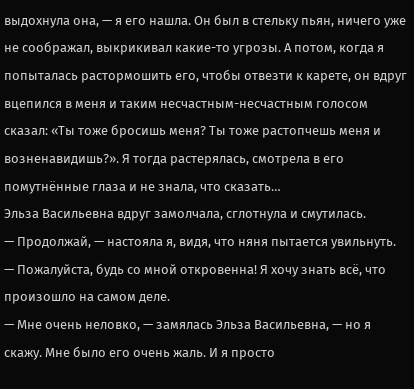выдохнула она, — я его нашла. Он был в стельку пьян, ничего уже не соображал, выкрикивал какие-то угрозы. А потом, когда я попыталась растормошить его, чтобы отвезти к карете, он вдруг вцепился в меня и таким несчастным-несчастным голосом сказал: «Ты тоже бросишь меня? Ты тоже растопчешь меня и возненавидишь?». Я тогда растерялась, смотрела в его помутнённые глаза и не знала, что сказать…
Эльза Васильевна вдруг замолчала, сглотнула и смутилась.
— Продолжай, — настояла я, видя, что няня пытается увильнуть. — Пожалуйста, будь со мной откровенна! Я хочу знать всё, что произошло на самом деле.
— Мне очень неловко, — замялась Эльза Васильевна, — но я скажу. Мне было его очень жаль. И я просто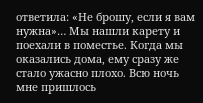ответила: «Не брошу, если я вам нужна»… Мы нашли карету и поехали в поместье. Когда мы оказались дома, ему сразу же стало ужасно плохо. Всю ночь мне пришлось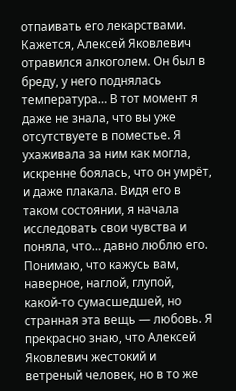отпаивать его лекарствами. Кажется, Алексей Яковлевич отравился алкоголем. Он был в бреду, у него поднялась температура… В тот момент я даже не знала, что вы уже отсутствуете в поместье. Я ухаживала за ним как могла, искренне боялась, что он умрёт, и даже плакала. Видя его в таком состоянии, я начала исследовать свои чувства и поняла, что… давно люблю его. Понимаю, что кажусь вам, наверное, наглой, глупой, какой-то сумасшедшей, но странная эта вещь — любовь. Я прекрасно знаю, что Алексей Яковлевич жестокий и ветреный человек, но в то же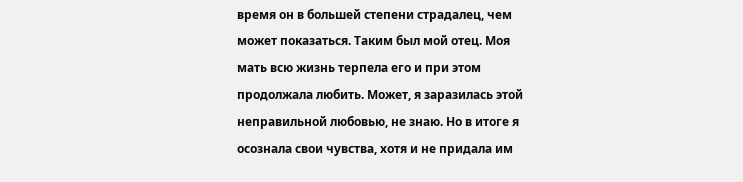время он в большей степени страдалец, чем может показаться. Таким был мой отец. Моя мать всю жизнь терпела его и при этом продолжала любить. Может, я заразилась этой неправильной любовью, не знаю. Но в итоге я осознала свои чувства, хотя и не придала им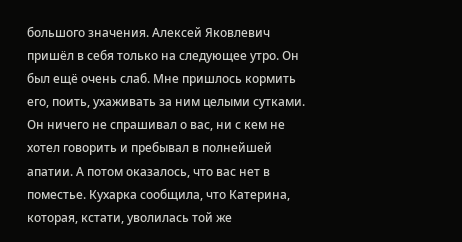большого значения. Алексей Яковлевич пришёл в себя только на следующее утро. Он был ещё очень слаб. Мне пришлось кормить его, поить, ухаживать за ним целыми сутками. Он ничего не спрашивал о вас, ни с кем не хотел говорить и пребывал в полнейшей апатии. А потом оказалось, что вас нет в поместье. Кухарка сообщила, что Катерина, которая, кстати, уволилась той же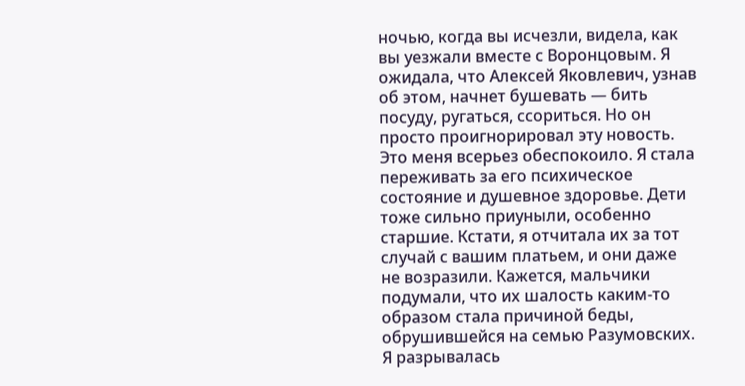ночью, когда вы исчезли, видела, как вы уезжали вместе с Воронцовым. Я ожидала, что Алексей Яковлевич, узнав об этом, начнет бушевать — бить посуду, ругаться, ссориться. Но он просто проигнорировал эту новость. Это меня всерьез обеспокоило. Я стала переживать за его психическое состояние и душевное здоровье. Дети тоже сильно приуныли, особенно старшие. Кстати, я отчитала их за тот случай с вашим платьем, и они даже не возразили. Кажется, мальчики подумали, что их шалость каким-то образом стала причиной беды, обрушившейся на семью Разумовских. Я разрывалась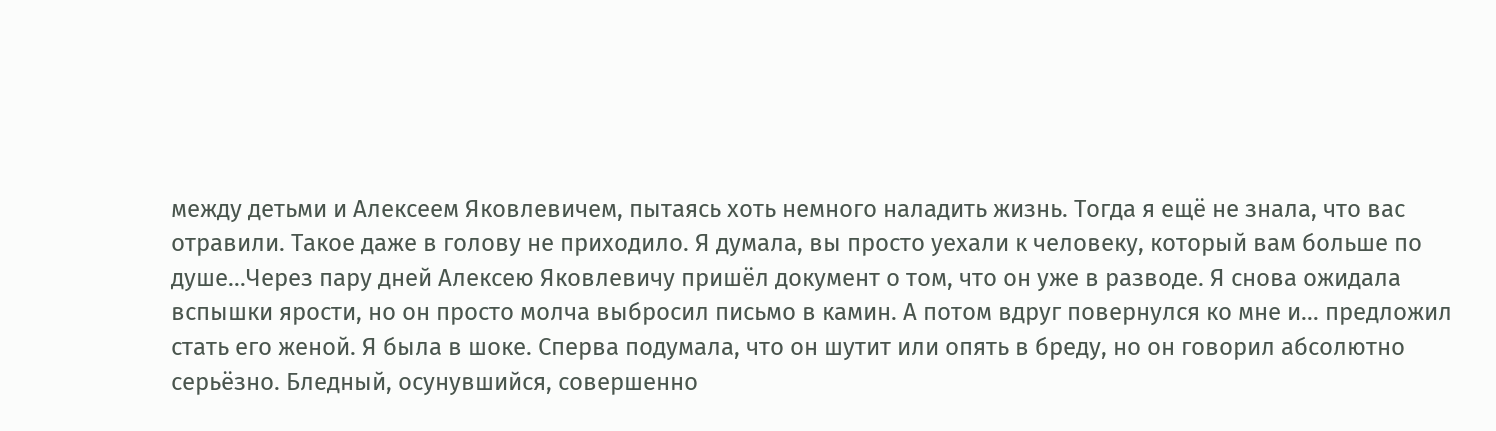между детьми и Алексеем Яковлевичем, пытаясь хоть немного наладить жизнь. Тогда я ещё не знала, что вас отравили. Такое даже в голову не приходило. Я думала, вы просто уехали к человеку, который вам больше по душе…Через пару дней Алексею Яковлевичу пришёл документ о том, что он уже в разводе. Я снова ожидала вспышки ярости, но он просто молча выбросил письмо в камин. А потом вдруг повернулся ко мне и… предложил стать его женой. Я была в шоке. Сперва подумала, что он шутит или опять в бреду, но он говорил абсолютно серьёзно. Бледный, осунувшийся, совершенно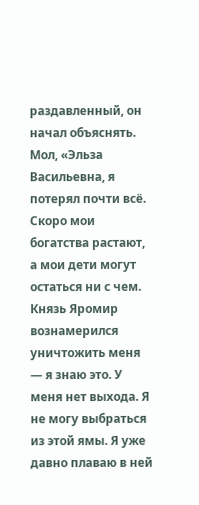раздавленный, он начал объяснять. Мол, «Эльза Васильевна, я потерял почти всё. Скоро мои богатства растают, а мои дети могут остаться ни с чем. Князь Яромир вознамерился уничтожить меня — я знаю это. У меня нет выхода. Я не могу выбраться из этой ямы. Я уже давно плаваю в ней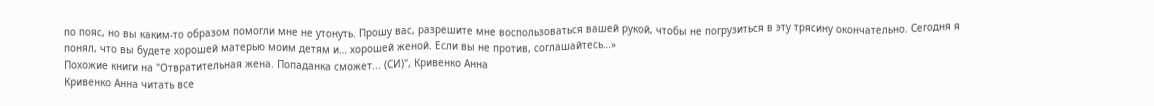по пояс, но вы каким-то образом помогли мне не утонуть. Прошу вас, разрешите мне воспользоваться вашей рукой, чтобы не погрузиться в эту трясину окончательно. Сегодня я понял, что вы будете хорошей матерью моим детям и… хорошей женой. Если вы не против, соглашайтесь…»
Похожие книги на "Отвратительная жена. Попаданка сможет... (СИ)", Кривенко Анна
Кривенко Анна читать все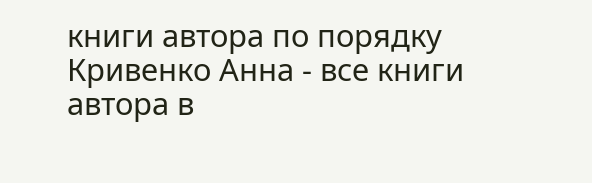книги автора по порядку
Кривенко Анна - все книги автора в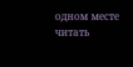одном месте читать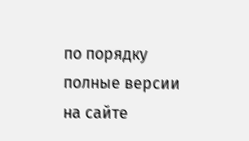по порядку полные версии на сайте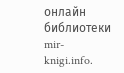онлайн библиотеки mir-knigi.info.